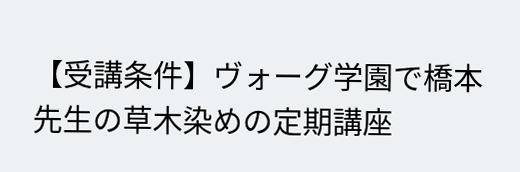【受講条件】ヴォーグ学園で橋本先生の草木染めの定期講座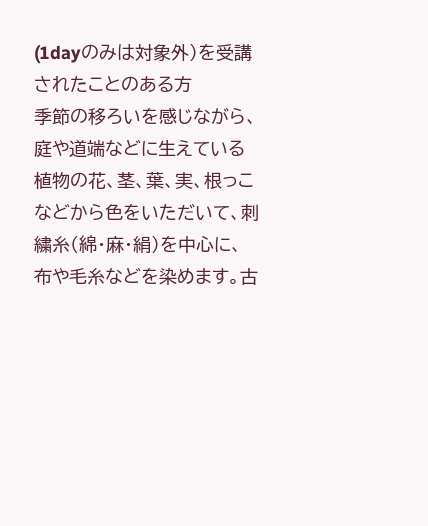(1dayのみは対象外)を受講されたことのある方
季節の移ろいを感じながら、庭や道端などに生えている植物の花、茎、葉、実、根っこなどから色をいただいて、刺繍糸(綿・麻・絹)を中心に、布や毛糸などを染めます。古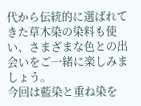代から伝統的に選ばれてきた草木染の染料も使い、さまざまな色との出会いをご一緒に楽しみましょう。
今回は藍染と重ね染を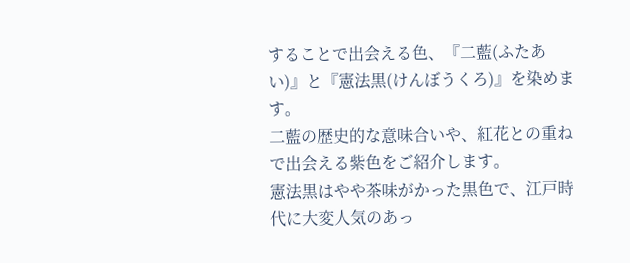することで出会える色、『二藍(ふたあい)』と『憲法黒(けんぼうくろ)』を染めます。
二藍の歴史的な意味合いや、紅花との重ねで出会える紫色をご紹介します。
憲法黒はやや茶味がかった黒色で、江戸時代に大変人気のあっ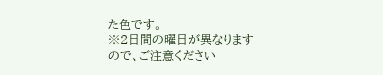た色です。
※2日間の曜日が異なりますので、ご注意ください